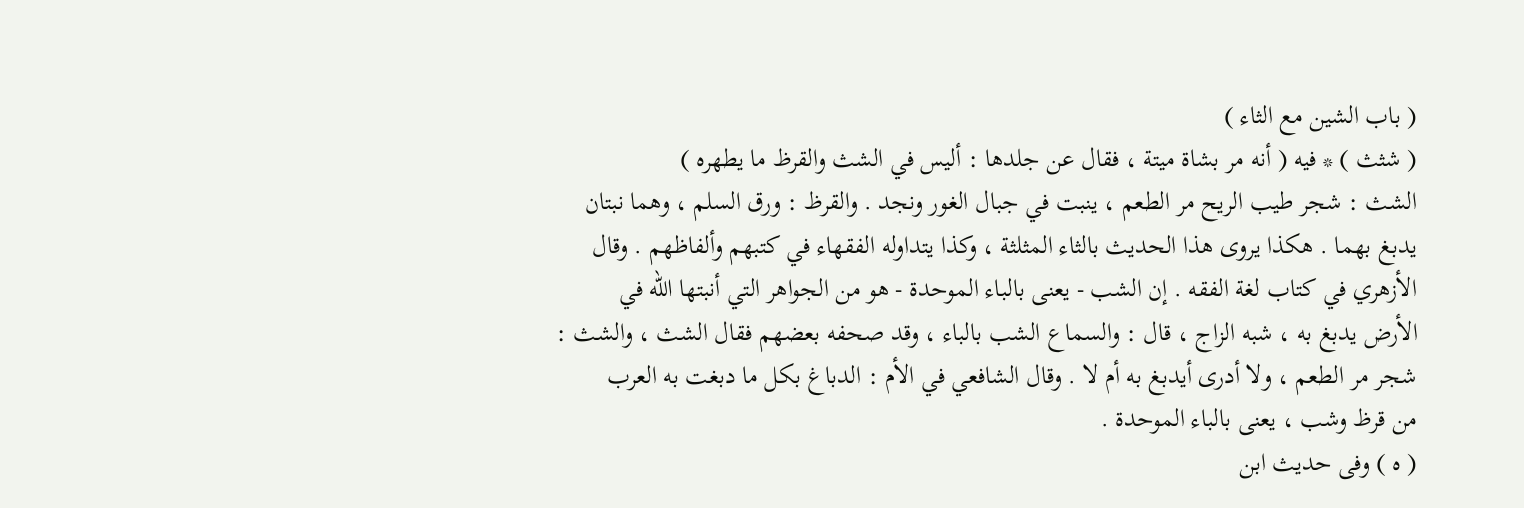( باب الشين مع الثاء )
( شثث ) * فيه ( أنه مر بشاة ميتة ، فقال عن جلدها : أليس في الشث والقرظ ما يطهره )
الشث : شجر طيب الريح مر الطعم ، ينبت في جبال الغور ونجد . والقرظ : ورق السلم ، وهما نبتان
يدبغ بهما . هكذا يروى هذا الحديث بالثاء المثلثة ، وكذا يتداوله الفقهاء في كتبهم وألفاظهم . وقال
الأزهري في كتاب لغة الفقه . إن الشب - يعنى بالباء الموحدة - هو من الجواهر التي أنبتها الله في
الأرض يدبغ به ، شبه الزاج ، قال : والسماع الشب بالباء ، وقد صحفه بعضهم فقال الشث ، والشث :
شجر مر الطعم ، ولا أدرى أيدبغ به أم لا . وقال الشافعي في الأم : الدباغ بكل ما دبغت به العرب
من قرظ وشب ، يعنى بالباء الموحدة .
( ه ) وفى حديث ابن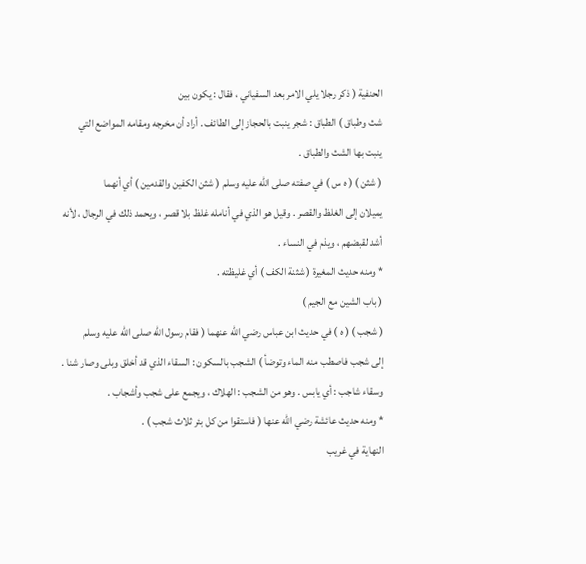الحنفية ( ذكر رجلا يلي الامر بعد السفياني ، فقال : يكون بين
شث وطباق ) الطباق : شجر ينبت بالحجاز إلى الطائف . أراد أن مخرجه ومقامه المواضع التي
ينبت بها الشث والطباق .
( شثن ) ( ه س ) في صفته صلى الله عليه وسلم ( شثن الكفين والقدمين ) أي أنهما
يميلان إلى الغلظ والقصر . وقيل هو الذي في أنامله غلظ بلا قصر ، ويحمد ذلك في الرجال ، لأنه
أشد لقبضهم ، ويذم في النساء .
* ومنه حديث المغيرة ( شثنة الكف ) أي غليظته .
( باب الشين مع الجيم )
( شجب ) ( ه ) في حديث ابن عباس رضي الله عنهما ( فقام رسول الله صلى الله عليه وسلم
إلى شجب فاصطب منه الماء وتوضأ ) الشجب بالسكون : السقاء الذي قد أخلق وبلى وصار شنا .
وسقاء شاجب : أي يابس . وهو من الشجب : الهلاك ، ويجمع على شجب وأشجاب .
* ومنه حديث عائشة رضي الله عنها ( فاستقوا من كل بئر ثلاث شجب ) .
النهاية في غريب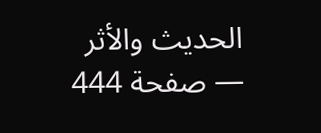الحديث والأثر — صفحة 444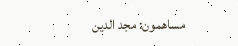مساهمون: مجد الدين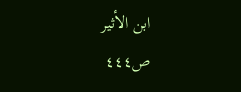ابن الأثير
ص٤٤٤